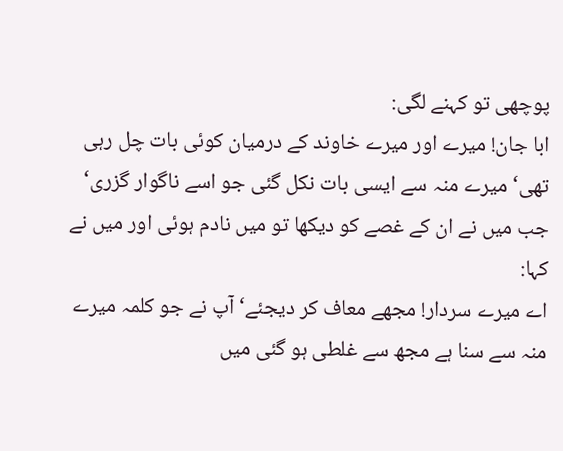پوچھی تو کہنے لگی:
ابا جان! میرے اور میرے خاوند کے درمیان کوئی بات چل رہی تھی‘ میرے منہ سے ایسی بات نکل گئی جو اسے ناگوار گزری‘ جب میں نے ان کے غصے کو دیکھا تو میں نادم ہوئی اور میں نے کہا:
اے میرے سردار! مجھے معاف کر دیجئے‘ آپ نے جو کلمہ میرے منہ سے سنا ہے مجھ سے غلطی ہو گئی میں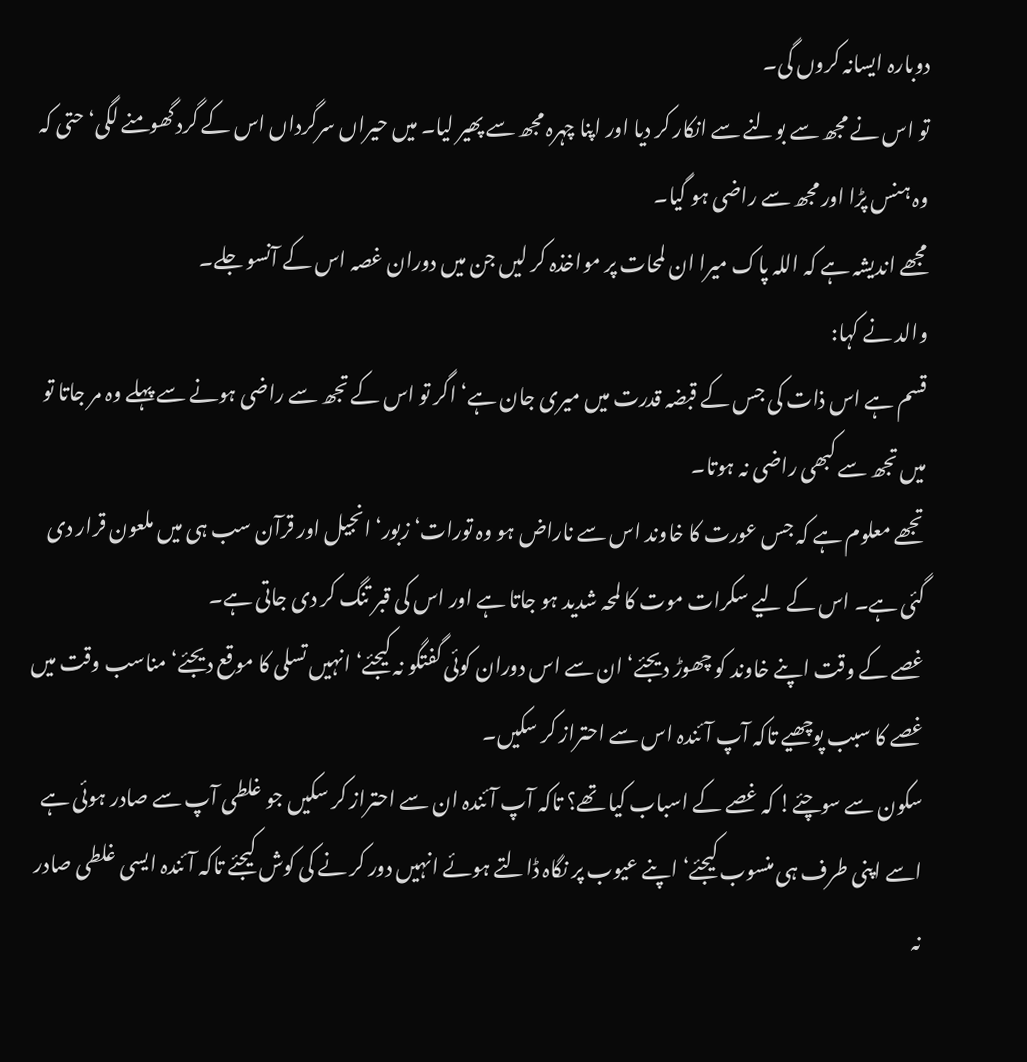دوبارہ ایسانہ کروں گی۔
تو اس نے مجھ سے بولنے سے انکار کر دیا اور اپنا چہرہ مجھ سے پھیر لیا۔ میں حیراں سرگرداں اس کے گرد گھومنے لگی‘ حتی کہ وہ ہنس پڑا اور مجھ سے راضی ہو گیا۔
مجھے اندیشہ ہے کہ اللہ پاک میرا ان لمحات پر مواخذہ کر لیں جن میں دوران غصہ اس کے آنسو جلے۔
والد نے کہا:
قسم ہے اس ذات کی جس کے قبضہ قدرت میں میری جان ہے‘ اگر تو اس کے تجھ سے راضی ہونے سے پہلے وہ مر جاتا تو میں تجھ سے کبھی راضی نہ ہوتا۔
تجھے معلوم ہے کہ جس عورت کا خاوند اس سے ناراض ہو وہ تورات‘ زبور‘ انجیل اور قرآن سب ہی میں ملعون قرار دی گئی ہے۔ اس کے لیے سکرات موت کا لمحہ شدید ہو جاتا ہے اور اس کی قبر تنگ کر دی جاتی ہے۔
غصے کے وقت اپنے خاوند کو چھوڑ دیجئے‘ ان سے اس دوران کوئی گفتگو نہ کیجئے‘ انہیں تسلی کا موقع دیجئے‘ مناسب وقت میں غصے کا سبب پوچھیے تاکہ آپ آئندہ اس سے احتراز کر سکیں۔
سکون سے سوچئے! کہ غصے کے اسباب کیا تھے؟ تاکہ آپ آئندہ ان سے احتراز کر سکیں جو غلطی آپ سے صادر ہوئی ہے اسے اپنی طرف ہی منسوب کیجئے‘ اپنے عیوب پر نگاہ ڈالتے ہوئے انہیں دور کر نے کی کوش کیجئے تاکہ آئندہ ایسی غلطی صادر نہ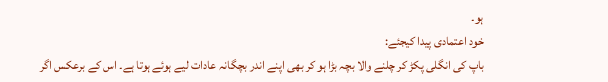ہو۔
خود اعتمادی پیدا کیجئے:
باپ کی انگلی پکڑ کر چلنے والا بچہ بڑا ہو کر بھی اپنے اندر بچگانہ عادات لیے ہوئے ہوتا ہے۔ اس کے برعکس اگر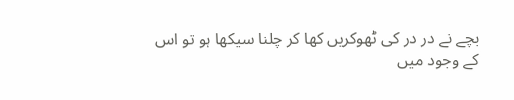بچے نے در در کی ٹھوکریں کھا کر چلنا سیکھا ہو تو اس کے وجود میں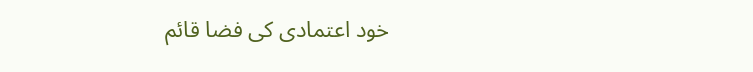خود اعتمادی کی فضا قائم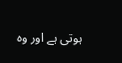ہوتی ہے اور وہ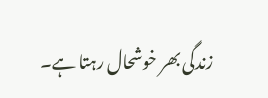زندگی بھر خوشحال رہتا ہے۔